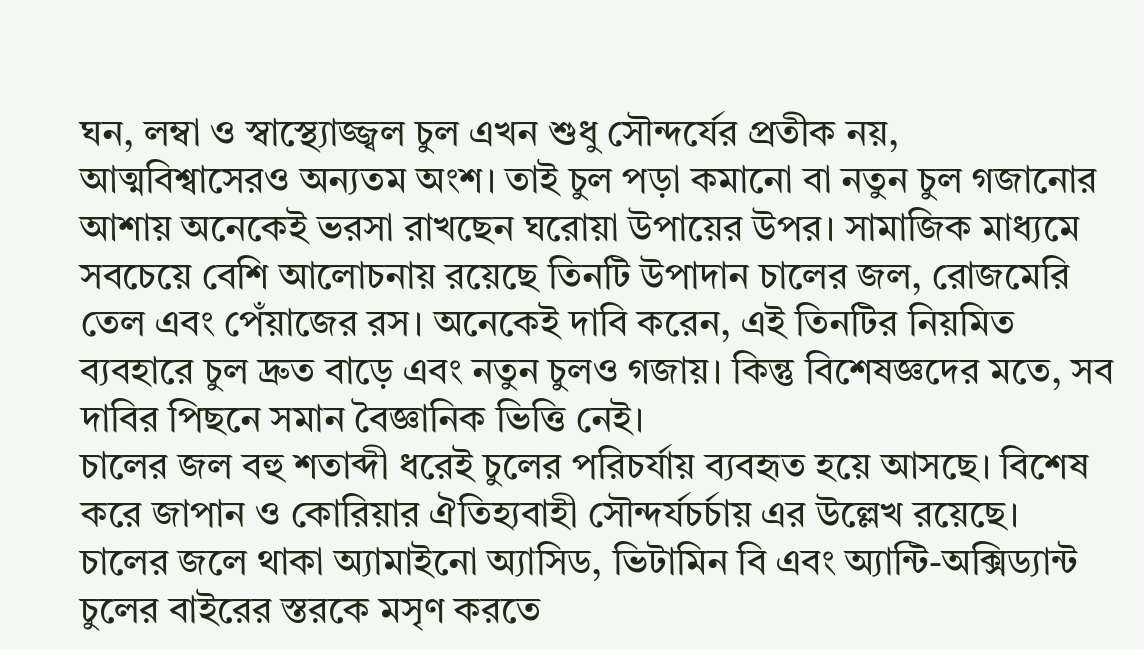ঘন, লম্বা ও স্বাস্থ্যোজ্জ্বল চুল এখন শুধু সৌন্দর্যের প্রতীক নয়, আত্মবিশ্বাসেরও অন্যতম অংশ। তাই চুল পড়া কমানো বা নতুন চুল গজানোর আশায় অনেকেই ভরসা রাখছেন ঘরোয়া উপায়ের উপর। সামাজিক মাধ্যমে সবচেয়ে বেশি আলোচনায় রয়েছে তিনটি উপাদান চালের জল, রোজমেরি তেল এবং পেঁয়াজের রস। অনেকেই দাবি করেন, এই তিনটির নিয়মিত ব্যবহারে চুল দ্রুত বাড়ে এবং নতুন চুলও গজায়। কিন্তু বিশেষজ্ঞদের মতে, সব দাবির পিছনে সমান বৈজ্ঞানিক ভিত্তি নেই।
চালের জল বহু শতাব্দী ধরেই চুলের পরিচর্যায় ব্যবহৃত হয়ে আসছে। বিশেষ করে জাপান ও কোরিয়ার ঐতিহ্যবাহী সৌন্দর্যচর্চায় এর উল্লেখ রয়েছে। চালের জলে থাকা অ্যামাইনো অ্যাসিড, ভিটামিন বি এবং অ্যান্টি-অক্সিড্যান্ট চুলের বাইরের স্তরকে মসৃণ করতে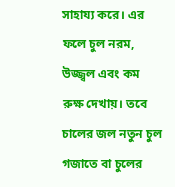সাহায্য করে। এর ফলে চুল নরম, উজ্জ্বল এবং কম রুক্ষ দেখায়। তবে চালের জল নতুন চুল গজাতে বা চুলের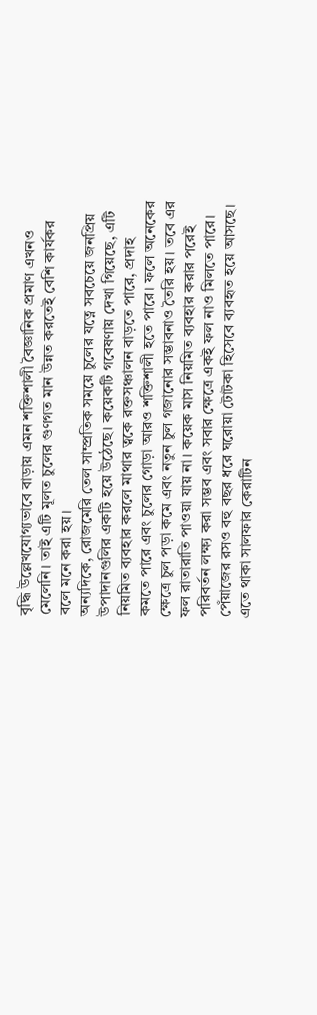বৃদ্ধি উল্লেখযোগ্যভাবে বাড়ায় এমন শক্তিশালী বৈজ্ঞানিক প্রমাণ এখনও মেলেনি। তাই এটি মূলত চুলের গুণগত মান উন্নত করতেই বেশি কার্যকর বলে মনে করা হয়।
অন্যদিকে, রোজমেরি তেল সাম্প্রতিক সময়ে চুলের যত্নে সবচেয়ে জনপ্রিয় উপাদানগুলির একটি হয়ে উঠেছে। কয়েকটি গবেষণায় দেখা গিয়েছে, এটি নিয়মিত ব্যবহার করলে মাথার ত্বকে রক্তসঞ্চালন বাড়তে পারে, প্রদাহ কমতে পারে এবং চুলের গোড়া আরও শক্তিশালী হতে পারে। ফলে অনেকের ক্ষেত্রে চুল পড়া কমে এবং নতুন চুল গজানোর সম্ভাবনাও তৈরি হয়। তবে এর ফল রাতারাতি পাওয়া যায় না। কয়েক মাস নিয়মিত ব্যবহার করার পরেই পরিবর্তন লক্ষ্য করা সম্ভব এবং সবার ক্ষেত্রে একই ফল নাও মিলতে পারে।
পেঁয়াজের রসও বহু বছর ধরে ঘরোয়া টোটকা হিসেবে ব্যবহৃত হয়ে আসছে। এতে থাকা সালফার কেরাটিন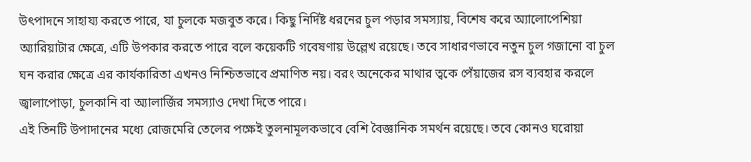উৎপাদনে সাহায্য করতে পারে, যা চুলকে মজবুত করে। কিছু নির্দিষ্ট ধরনের চুল পড়ার সমস্যায়, বিশেষ করে অ্যালোপেশিয়া অ্যারিয়াটার ক্ষেত্রে, এটি উপকার করতে পারে বলে কয়েকটি গবেষণায় উল্লেখ রয়েছে। তবে সাধারণভাবে নতুন চুল গজানো বা চুল ঘন করার ক্ষেত্রে এর কার্যকারিতা এখনও নিশ্চিতভাবে প্রমাণিত নয়। বরং অনেকের মাথার ত্বকে পেঁয়াজের রস ব্যবহার করলে জ্বালাপোড়া, চুলকানি বা অ্যালার্জির সমস্যাও দেখা দিতে পারে।
এই তিনটি উপাদানের মধ্যে রোজমেরি তেলের পক্ষেই তুলনামূলকভাবে বেশি বৈজ্ঞানিক সমর্থন রয়েছে। তবে কোনও ঘরোয়া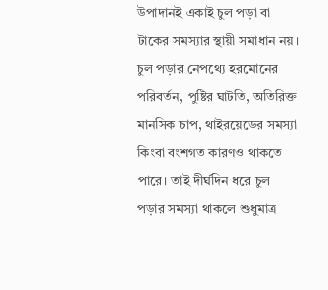উপাদানই একাই চুল পড়া বা টাকের সমস্যার স্থায়ী সমাধান নয়। চুল পড়ার নেপথ্যে হরমোনের পরিবর্তন, পুষ্টির ঘাটতি, অতিরিক্ত মানসিক চাপ, থাইরয়েডের সমস্যা কিংবা বংশগত কারণও থাকতে পারে। তাই দীর্ঘদিন ধরে চুল পড়ার সমস্যা থাকলে শুধুমাত্র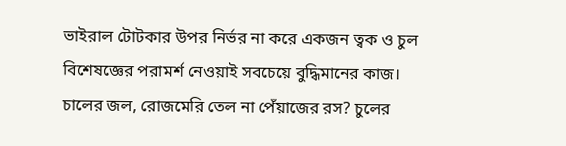ভাইরাল টোটকার উপর নির্ভর না করে একজন ত্বক ও চুল বিশেষজ্ঞের পরামর্শ নেওয়াই সবচেয়ে বুদ্ধিমানের কাজ।
চালের জল, রোজমেরি তেল না পেঁয়াজের রস? চুলের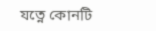যত্নে কোনটি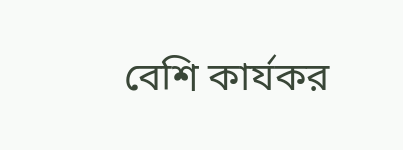বেশি কার্যকর